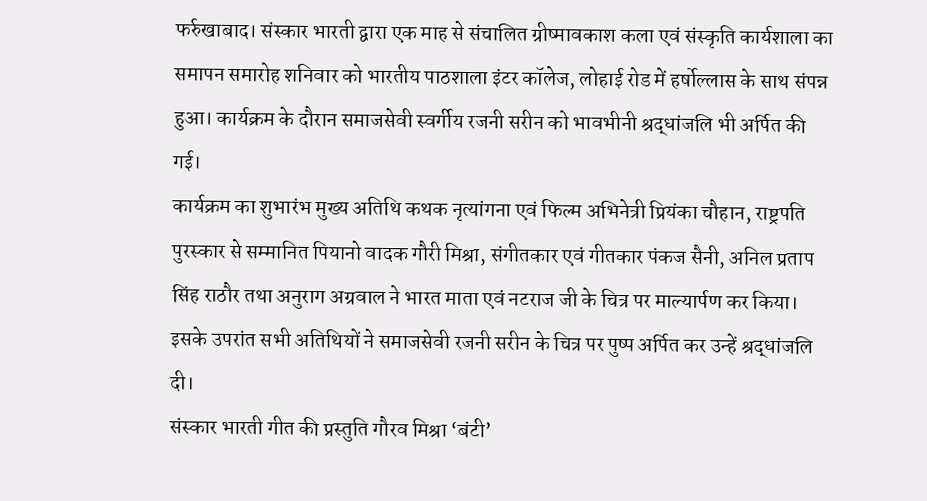फर्रुखाबाद। संस्कार भारती द्वारा एक माह से संचालित ग्रीष्मावकाश कला एवं संस्कृति कार्यशाला का समापन समारोह शनिवार को भारतीय पाठशाला इंटर कॉलेज, लोहाई रोड में हर्षोल्लास के साथ संपन्न हुआ। कार्यक्रम के दौरान समाजसेवी स्वर्गीय रजनी सरीन को भावभीनी श्रद्धांजलि भी अर्पित की गई।
कार्यक्रम का शुभारंभ मुख्य अतिथि कथक नृत्यांगना एवं फिल्म अभिनेत्री प्रियंका चौहान, राष्ट्रपति पुरस्कार से सम्मानित पियानो वादक गौरी मिश्रा, संगीतकार एवं गीतकार पंकज सैनी, अनिल प्रताप सिंह राठौर तथा अनुराग अग्रवाल ने भारत माता एवं नटराज जी के चित्र पर माल्यार्पण कर किया। इसके उपरांत सभी अतिथियों ने समाजसेवी रजनी सरीन के चित्र पर पुष्प अर्पित कर उन्हें श्रद्धांजलि दी।
संस्कार भारती गीत की प्रस्तुति गौरव मिश्रा ‘बंटी’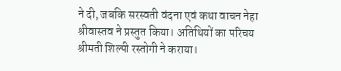ने दी, जबकि सरस्वती वंदना एवं कथा वाचन नेहा श्रीवास्तव ने प्रस्तुत किया। अतिथियों का परिचय श्रीमती शिल्पी रस्तोगी ने कराया।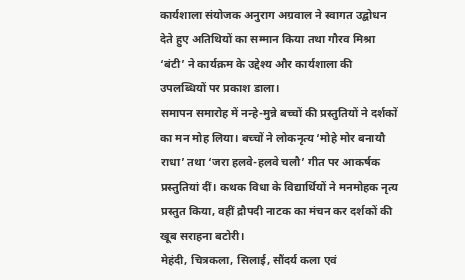कार्यशाला संयोजक अनुराग अग्रवाल ने स्वागत उद्बोधन देते हुए अतिथियों का सम्मान किया तथा गौरव मिश्रा ‘बंटी’ ने कार्यक्रम के उद्देश्य और कार्यशाला की उपलब्धियों पर प्रकाश डाला।
समापन समारोह में नन्हे-मुन्ने बच्चों की प्रस्तुतियों ने दर्शकों का मन मोह लिया। बच्चों ने लोकनृत्य ‘मोहे मोर बनायौ राधा’ तथा ‘जरा हलवे-हलवे चलौ’ गीत पर आकर्षक प्रस्तुतियां दीं। कथक विधा के विद्यार्थियों ने मनमोहक नृत्य प्रस्तुत किया, वहीं द्रौपदी नाटक का मंचन कर दर्शकों की खूब सराहना बटोरी।
मेहंदी, चित्रकला, सिलाई, सौंदर्य कला एवं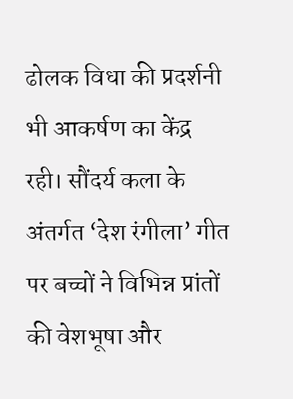ढोलक विधा की प्रदर्शनी भी आकर्षण का केंद्र रही। सौंदर्य कला के अंतर्गत ‘देश रंगीला’ गीत पर बच्चों ने विभिन्न प्रांतों की वेशभूषा और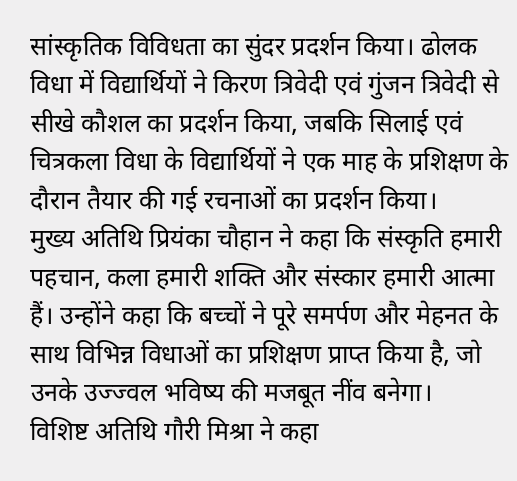सांस्कृतिक विविधता का सुंदर प्रदर्शन किया। ढोलक विधा में विद्यार्थियों ने किरण त्रिवेदी एवं गुंजन त्रिवेदी से सीखे कौशल का प्रदर्शन किया, जबकि सिलाई एवं चित्रकला विधा के विद्यार्थियों ने एक माह के प्रशिक्षण के दौरान तैयार की गई रचनाओं का प्रदर्शन किया।
मुख्य अतिथि प्रियंका चौहान ने कहा कि संस्कृति हमारी पहचान, कला हमारी शक्ति और संस्कार हमारी आत्मा हैं। उन्होंने कहा कि बच्चों ने पूरे समर्पण और मेहनत के साथ विभिन्न विधाओं का प्रशिक्षण प्राप्त किया है, जो उनके उज्ज्वल भविष्य की मजबूत नींव बनेगा।
विशिष्ट अतिथि गौरी मिश्रा ने कहा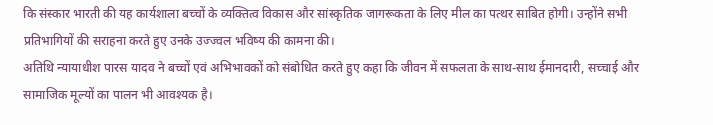कि संस्कार भारती की यह कार्यशाला बच्चों के व्यक्तित्व विकास और सांस्कृतिक जागरूकता के लिए मील का पत्थर साबित होगी। उन्होंने सभी प्रतिभागियों की सराहना करते हुए उनके उज्ज्वल भविष्य की कामना की।
अतिथि न्यायाधीश पारस यादव ने बच्चों एवं अभिभावकों को संबोधित करते हुए कहा कि जीवन में सफलता के साथ-साथ ईमानदारी, सच्चाई और सामाजिक मूल्यों का पालन भी आवश्यक है।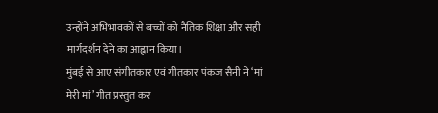उन्होंने अभिभावकों से बच्चों को नैतिक शिक्षा और सही मार्गदर्शन देने का आह्वान किया।
मुंबई से आए संगीतकार एवं गीतकार पंकज सैनी ने ‘मां मेरी मां’ गीत प्रस्तुत कर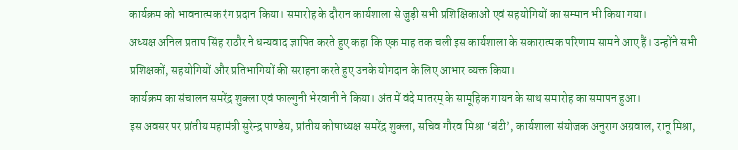कार्यक्रम को भावनात्मक रंग प्रदान किया। समारोह के दौरान कार्यशाला से जुड़ी सभी प्रशिक्षिकाओं एवं सहयोगियों का सम्मान भी किया गया।
अध्यक्ष अनिल प्रताप सिंह राठौर ने धन्यवाद ज्ञापित करते हुए कहा कि एक माह तक चली इस कार्यशाला के सकारात्मक परिणाम सामने आए हैं। उन्होंने सभी प्रशिक्षकों, सहयोगियों और प्रतिभागियों की सराहना करते हुए उनके योगदान के लिए आभार व्यक्त किया।
कार्यक्रम का संचालन समरेंद्र शुक्ला एवं फाल्गुनी भेरवानी ने किया। अंत में वंदे मातरम् के सामूहिक गायन के साथ समारोह का समापन हुआ।
इस अवसर पर प्रांतीय महामंत्री सुरेन्द्र पाण्डेय, प्रांतीय कोषाध्यक्ष समरेंद्र शुक्ला, सचिव गौरव मिश्रा ‘बंटी’, कार्यशाला संयोजक अनुराग अग्रवाल, रानू मिश्रा,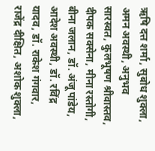ऋषि दत्त शर्मा, सुबोध शुक्ला, अमन अवस्थी, अनुभव सारस्वत, कुलभूषण श्रीवास्तव, दीपक सक्सेना, मीना रस्तोगी, बीना जलान, डॉ. अंजू पांडेय, आदेश अवस्थी, डॉ. रविंद्र यादव, डॉ. राकेश गंगवार, राजेंद्र दीक्षित, अशोक शुक्ला,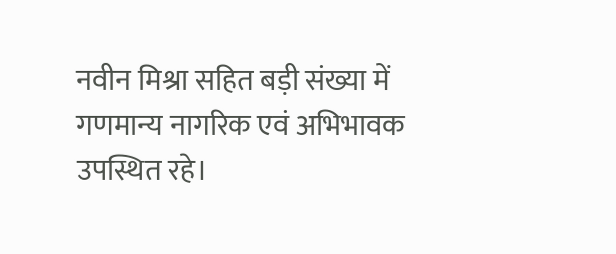नवीन मिश्रा सहित बड़ी संख्या में गणमान्य नागरिक एवं अभिभावक उपस्थित रहे।